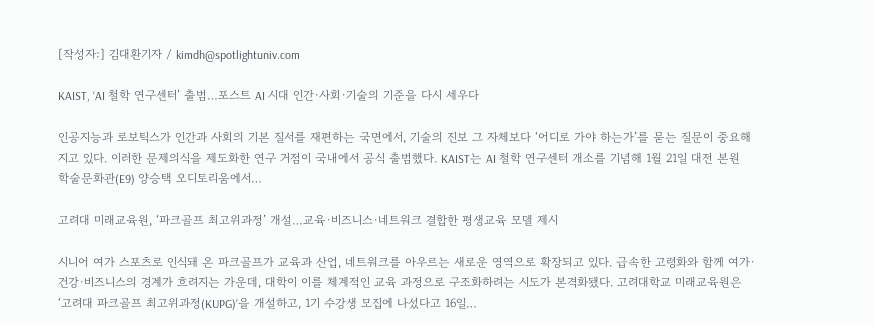[작성자:] 김대환기자 / kimdh@spotlightuniv.com

KAIST, ‘AI 철학 연구센터’ 출범…포스트 AI 시대 인간·사회·기술의 기준을 다시 세우다

인공지능과 로보틱스가 인간과 사회의 기본 질서를 재편하는 국면에서, 기술의 진보 그 자체보다 ‘어디로 가야 하는가’를 묻는 질문이 중요해지고 있다. 이러한 문제의식을 제도화한 연구 거점이 국내에서 공식 출범했다. KAIST는 AI 철학 연구센터 개소를 기념해 1월 21일 대전 본원 학술문화관(E9) 양승택 오디토리움에서…

고려대 미래교육원, ‘파크골프 최고위과정’ 개설…교육·비즈니스·네트워크 결합한 평생교육 모델 제시

시니어 여가 스포츠로 인식돼 온 파크골프가 교육과 산업, 네트워크를 아우르는 새로운 영역으로 확장되고 있다. 급속한 고령화와 함께 여가·건강·비즈니스의 경계가 흐려지는 가운데, 대학이 이를 체계적인 교육 과정으로 구조화하려는 시도가 본격화됐다. 고려대학교 미래교육원은 ‘고려대 파크골프 최고위과정(KUPG)’을 개설하고, 1기 수강생 모집에 나섰다고 16일…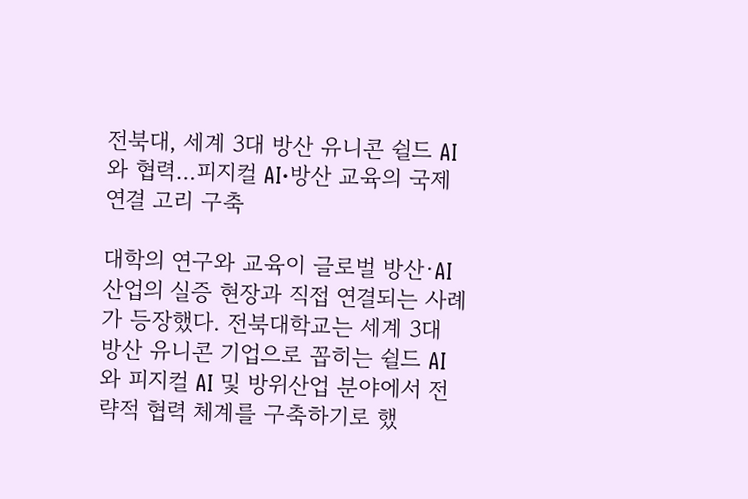전북대, 세계 3대 방산 유니콘 쉴드 AI와 협력…피지컬 AI·방산 교육의 국제 연결 고리 구축

대학의 연구와 교육이 글로벌 방산·AI 산업의 실증 현장과 직접 연결되는 사례가 등장했다. 전북대학교는 세계 3대 방산 유니콘 기업으로 꼽히는 쉴드 AI와 피지컬 AI 및 방위산업 분야에서 전략적 협력 체계를 구축하기로 했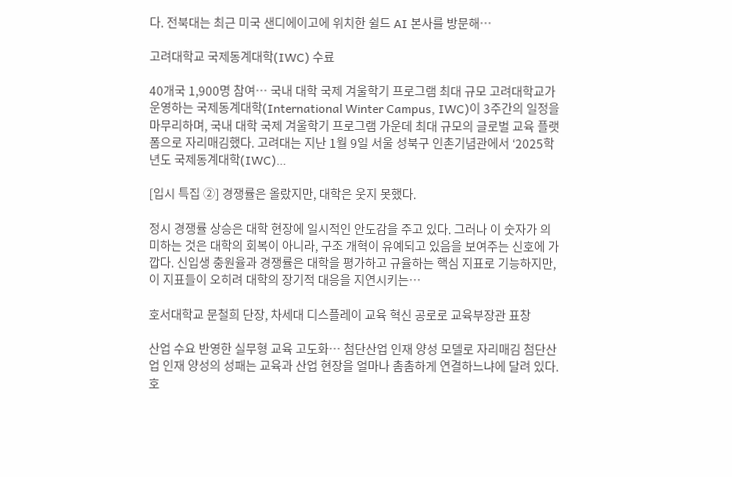다. 전북대는 최근 미국 샌디에이고에 위치한 쉴드 AI 본사를 방문해…

고려대학교 국제동계대학(IWC) 수료

40개국 1,900명 참여… 국내 대학 국제 겨울학기 프로그램 최대 규모 고려대학교가 운영하는 국제동계대학(International Winter Campus, IWC)이 3주간의 일정을 마무리하며, 국내 대학 국제 겨울학기 프로그램 가운데 최대 규모의 글로벌 교육 플랫폼으로 자리매김했다. 고려대는 지난 1월 9일 서울 성북구 인촌기념관에서 ‘2025학년도 국제동계대학(IWC)…

[입시 특집 ②] 경쟁률은 올랐지만, 대학은 웃지 못했다.

정시 경쟁률 상승은 대학 현장에 일시적인 안도감을 주고 있다. 그러나 이 숫자가 의미하는 것은 대학의 회복이 아니라, 구조 개혁이 유예되고 있음을 보여주는 신호에 가깝다. 신입생 충원율과 경쟁률은 대학을 평가하고 규율하는 핵심 지표로 기능하지만, 이 지표들이 오히려 대학의 장기적 대응을 지연시키는…

호서대학교 문철희 단장, 차세대 디스플레이 교육 혁신 공로로 교육부장관 표창

산업 수요 반영한 실무형 교육 고도화… 첨단산업 인재 양성 모델로 자리매김 첨단산업 인재 양성의 성패는 교육과 산업 현장을 얼마나 촘촘하게 연결하느냐에 달려 있다. 호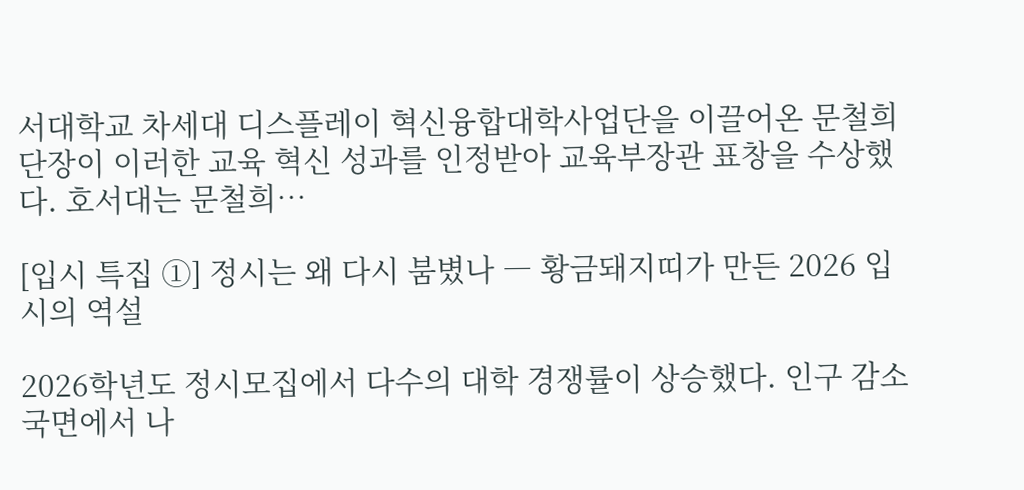서대학교 차세대 디스플레이 혁신융합대학사업단을 이끌어온 문철희 단장이 이러한 교육 혁신 성과를 인정받아 교육부장관 표창을 수상했다. 호서대는 문철희…

[입시 특집 ①] 정시는 왜 다시 붐볐나 ― 황금돼지띠가 만든 2026 입시의 역설

2026학년도 정시모집에서 다수의 대학 경쟁률이 상승했다. 인구 감소 국면에서 나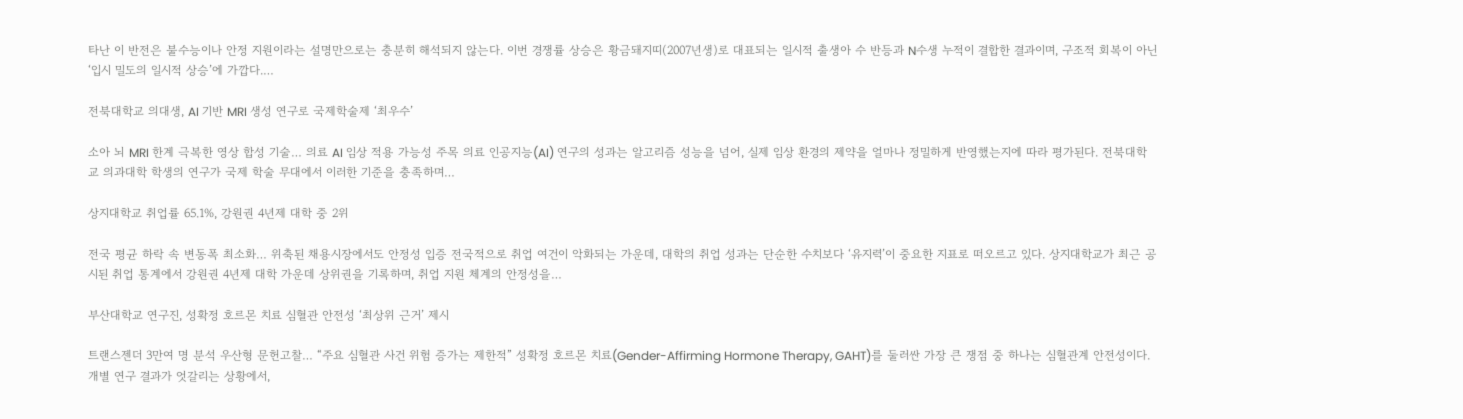타난 이 반전은 불수능이나 안정 지원이라는 설명만으로는 충분히 해석되지 않는다. 이번 경쟁률 상승은 황금돼지띠(2007년생)로 대표되는 일시적 출생아 수 반등과 N수생 누적이 결합한 결과이며, 구조적 회복이 아닌 ‘입시 밀도의 일시적 상승’에 가깝다.…

전북대학교 의대생, AI 기반 MRI 생성 연구로 국제학술제 ‘최우수’

소아 뇌 MRI 한계 극복한 영상 합성 기술… 의료 AI 임상 적용 가능성 주목 의료 인공지능(AI) 연구의 성과는 알고리즘 성능을 넘어, 실제 임상 환경의 제약을 얼마나 정밀하게 반영했는지에 따라 평가된다. 전북대학교 의과대학 학생의 연구가 국제 학술 무대에서 이러한 기준을 충족하며…

상지대학교 취업률 65.1%, 강원권 4년제 대학 중 2위

전국 평균 하락 속 변동폭 최소화… 위축된 채용시장에서도 안정성 입증 전국적으로 취업 여건이 악화되는 가운데, 대학의 취업 성과는 단순한 수치보다 ‘유지력’이 중요한 지표로 떠오르고 있다. 상지대학교가 최근 공시된 취업 통계에서 강원권 4년제 대학 가운데 상위권을 기록하며, 취업 지원 체계의 안정성을…

부산대학교 연구진, 성확정 호르몬 치료 심혈관 안전성 ‘최상위 근거’ 제시

트랜스젠더 3만여 명 분석 우산형 문헌고찰… “주요 심혈관 사건 위험 증가는 제한적” 성확정 호르몬 치료(Gender-Affirming Hormone Therapy, GAHT)를 둘러싼 가장 큰 쟁점 중 하나는 심혈관계 안전성이다. 개별 연구 결과가 엇갈리는 상황에서,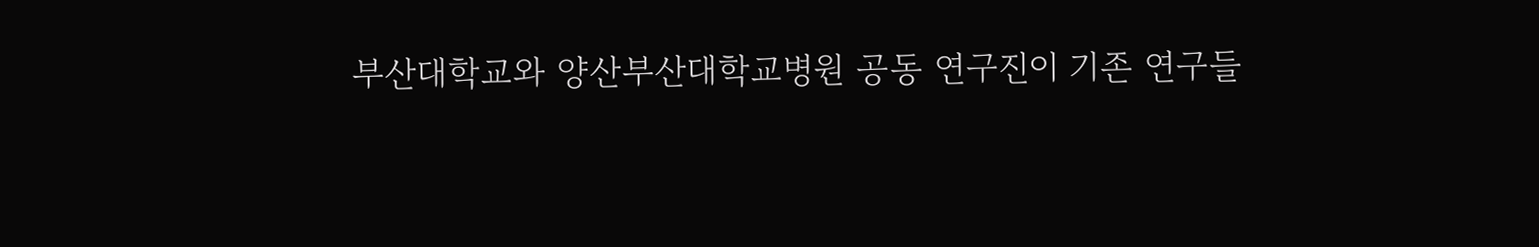부산대학교와 양산부산대학교병원 공동 연구진이 기존 연구들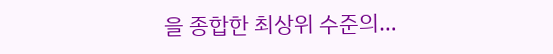을 종합한 최상위 수준의…